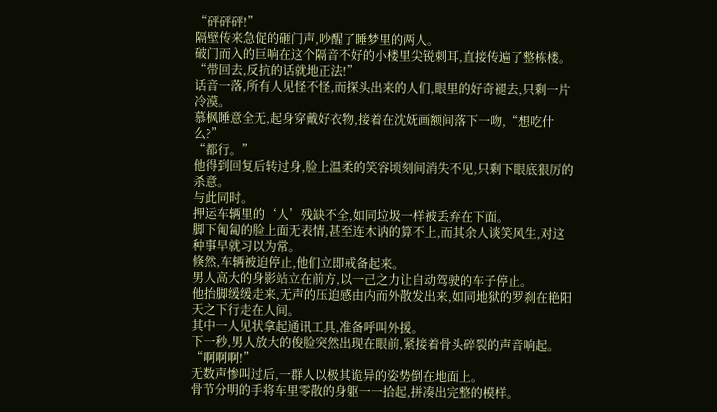“砰砰砰!”
隔壁传来急促的砸门声,吵醒了睡梦里的两人。
破门而入的巨响在这个隔音不好的小楼里尖锐刺耳,直接传遍了整栋楼。
“带回去,反抗的话就地正法!”
话音一落,所有人见怪不怪,而探头出来的人们,眼里的好奇褪去,只剩一片冷漠。
慕枫睡意全无,起身穿戴好衣物,接着在沈妩画额间落下一吻,“想吃什么?”
“都行。”
他得到回复后转过身,脸上温柔的笑容顷刻间消失不见,只剩下眼底狠厉的杀意。
与此同时。
押运车辆里的‘人’残缺不全,如同垃圾一样被丢弃在下面。
脚下匍匐的脸上面无表情,甚至连木讷的算不上,而其余人谈笑风生,对这种事早就习以为常。
倏然,车辆被迫停止,他们立即戒备起来。
男人高大的身影站立在前方,以一己之力让自动驾驶的车子停止。
他抬脚缓缓走来,无声的压迫感由内而外散发出来,如同地狱的罗刹在艳阳天之下行走在人间。
其中一人见状拿起通讯工具,准备呼叫外援。
下一秒,男人放大的俊脸突然出现在眼前,紧接着骨头碎裂的声音响起。
“啊啊啊!”
无数声惨叫过后,一群人以极其诡异的姿势倒在地面上。
骨节分明的手将车里零散的身躯一一拾起,拼凑出完整的模样。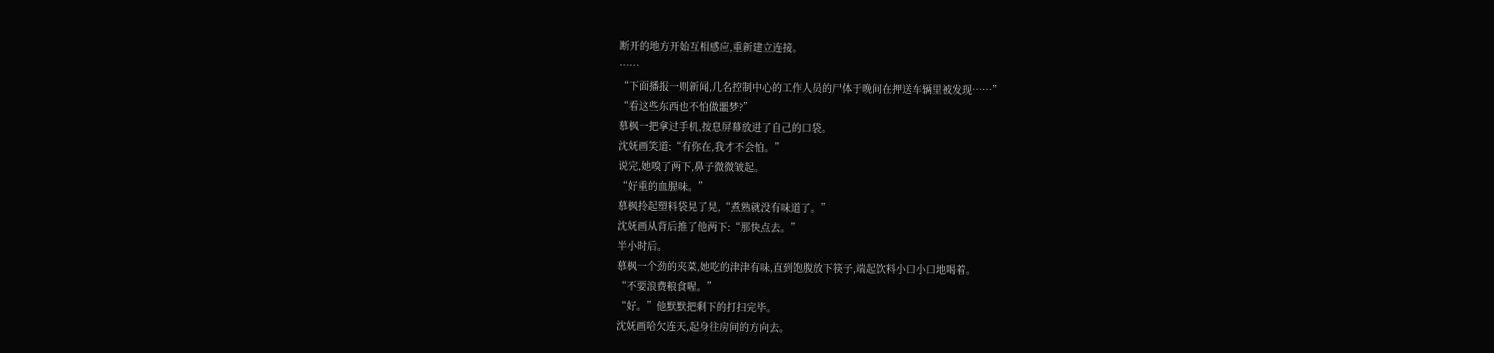断开的地方开始互相感应,重新建立连接。
……
“下面播报一则新闻,几名控制中心的工作人员的尸体于晚间在押送车辆里被发现……”
“看这些东西也不怕做噩梦?”
慕枫一把拿过手机,按息屏幕放进了自己的口袋。
沈妩画笑道:“有你在,我才不会怕。”
说完,她嗅了两下,鼻子微微皱起。
“好重的血腥味。”
慕枫拎起塑料袋晃了晃,“煮熟就没有味道了。”
沈妩画从背后推了他两下:“那快点去。”
半小时后。
慕枫一个劲的夹菜,她吃的津津有味,直到饱腹放下筷子,端起饮料小口小口地喝着。
“不要浪费粮食喔。”
“好。”他默默把剩下的打扫完毕。
沈妩画哈欠连天,起身往房间的方向去。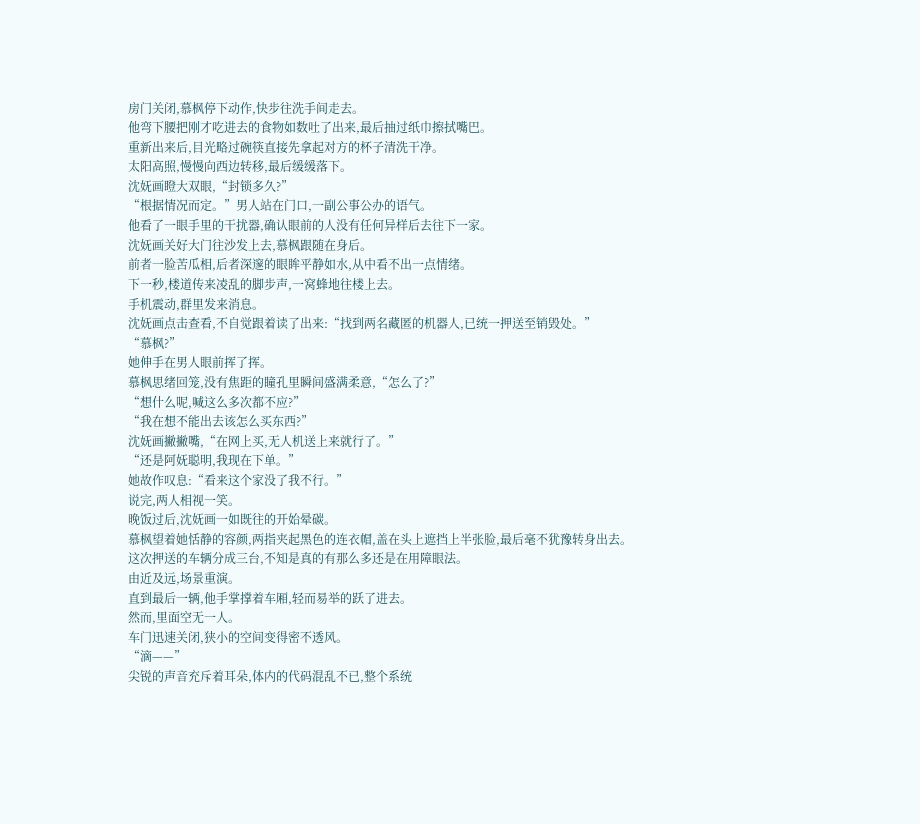房门关闭,慕枫停下动作,快步往洗手间走去。
他弯下腰把刚才吃进去的食物如数吐了出来,最后抽过纸巾擦拭嘴巴。
重新出来后,目光略过碗筷直接先拿起对方的杯子清洗干净。
太阳高照,慢慢向西边转移,最后缓缓落下。
沈妩画瞪大双眼,“封锁多久?”
“根据情况而定。”男人站在门口,一副公事公办的语气。
他看了一眼手里的干扰器,确认眼前的人没有任何异样后去往下一家。
沈妩画关好大门往沙发上去,慕枫跟随在身后。
前者一脸苦瓜相,后者深邃的眼眸平静如水,从中看不出一点情绪。
下一秒,楼道传来凌乱的脚步声,一窝蜂地往楼上去。
手机震动,群里发来消息。
沈妩画点击查看,不自觉跟着读了出来:“找到两名藏匿的机器人,已统一押送至销毁处。”
“慕枫?”
她伸手在男人眼前挥了挥。
慕枫思绪回笼,没有焦距的瞳孔里瞬间盛满柔意,“怎么了?”
“想什么呢,喊这么多次都不应?”
“我在想不能出去该怎么买东西?”
沈妩画撇撇嘴,“在网上买,无人机送上来就行了。”
“还是阿妩聪明,我现在下单。”
她故作叹息:“看来这个家没了我不行。”
说完,两人相视一笑。
晚饭过后,沈妩画一如既往的开始晕碳。
慕枫望着她恬静的容颜,两指夹起黑色的连衣帽,盖在头上遮挡上半张脸,最后毫不犹豫转身出去。
这次押送的车辆分成三台,不知是真的有那么多还是在用障眼法。
由近及远,场景重演。
直到最后一辆,他手掌撑着车厢,轻而易举的跃了进去。
然而,里面空无一人。
车门迅速关闭,狭小的空间变得密不透风。
“滴——”
尖锐的声音充斥着耳朵,体内的代码混乱不已,整个系统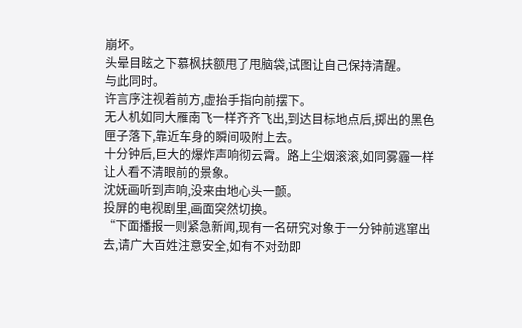崩坏。
头晕目眩之下慕枫扶额甩了甩脑袋,试图让自己保持清醒。
与此同时。
许言序注视着前方,虚抬手指向前摆下。
无人机如同大雁南飞一样齐齐飞出,到达目标地点后,掷出的黑色匣子落下,靠近车身的瞬间吸附上去。
十分钟后,巨大的爆炸声响彻云霄。路上尘烟滚滚,如同雾霾一样让人看不清眼前的景象。
沈妩画听到声响,没来由地心头一颤。
投屏的电视剧里,画面突然切换。
“下面播报一则紧急新闻,现有一名研究对象于一分钟前逃窜出去,请广大百姓注意安全,如有不对劲即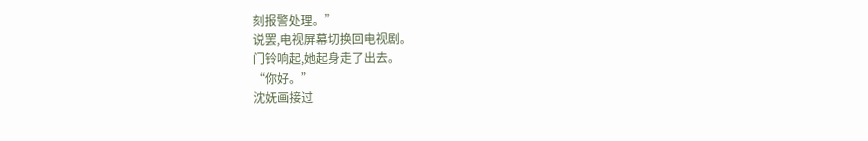刻报警处理。”
说罢,电视屏幕切换回电视剧。
门铃响起,她起身走了出去。
“你好。”
沈妩画接过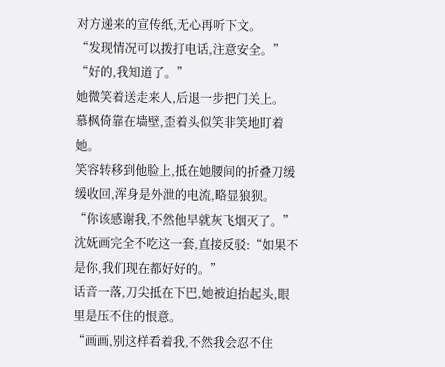对方递来的宣传纸,无心再听下文。
“发现情况可以拨打电话,注意安全。”
“好的,我知道了。”
她微笑着送走来人,后退一步把门关上。
慕枫倚靠在墙壁,歪着头似笑非笑地盯着她。
笑容转移到他脸上,抵在她腰间的折叠刀缓缓收回,浑身是外泄的电流,略显狼狈。
“你该感谢我,不然他早就灰飞烟灭了。”
沈妩画完全不吃这一套,直接反驳:“如果不是你,我们现在都好好的。”
话音一落,刀尖抵在下巴,她被迫抬起头,眼里是压不住的恨意。
“画画,别这样看着我,不然我会忍不住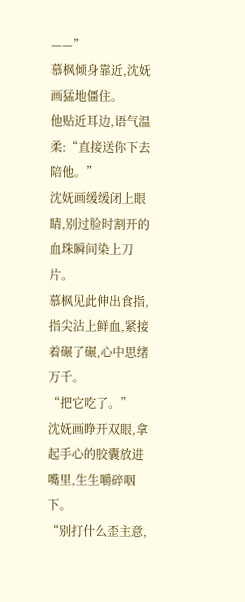——”
慕枫倾身靠近,沈妩画猛地僵住。
他贴近耳边,语气温柔:“直接送你下去陪他。”
沈妩画缓缓闭上眼睛,别过脸时割开的血珠瞬间染上刀片。
慕枫见此伸出食指,指尖沾上鲜血,紧接着碾了碾,心中思绪万千。
“把它吃了。”
沈妩画睁开双眼,拿起手心的胶囊放进嘴里,生生嚼碎咽下。
“别打什么歪主意,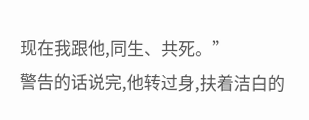现在我跟他,同生、共死。”
警告的话说完,他转过身,扶着洁白的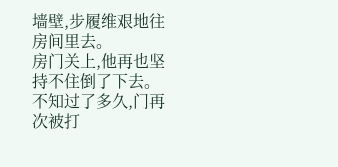墙壁,步履维艰地往房间里去。
房门关上,他再也坚持不住倒了下去。
不知过了多久,门再次被打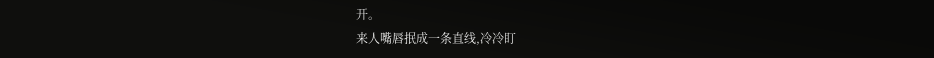开。
来人嘴唇抿成一条直线,冷冷盯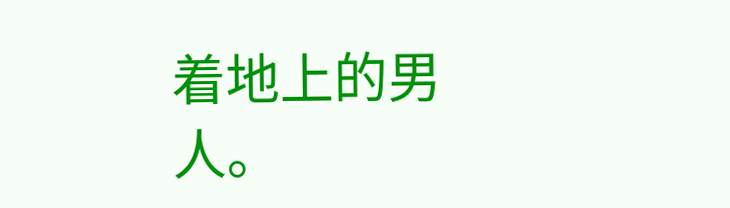着地上的男人。